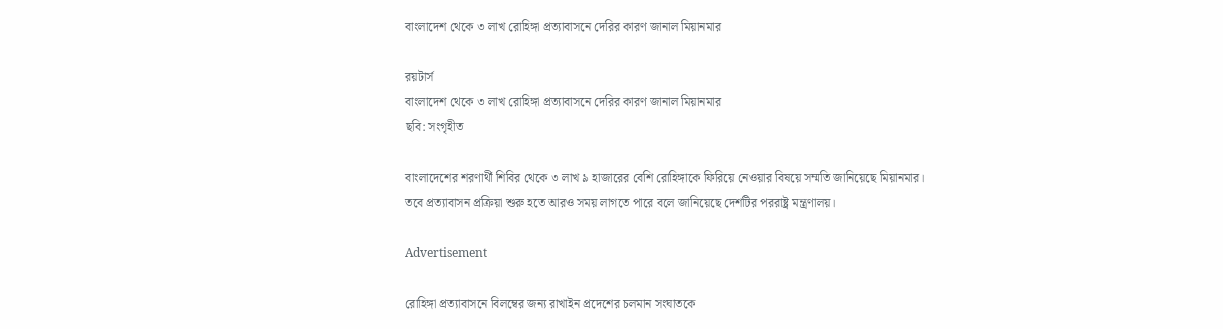বাংলাদেশ থেকে ৩ লাখ রোহিঙ্গা প্রত্যাবাসনে দেরির কারণ জানাল মিয়ানমার

রয়টার্স
বাংলাদেশ থেকে ৩ লাখ রোহিঙ্গা প্রত্যাবাসনে দেরির কারণ জানাল মিয়ানমার
ছবি: সংগৃহীত

বাংলাদেশের শরণার্থী শিবির থেকে ৩ লাখ ৯ হাজারের বেশি রোহিঙ্গাকে ফিরিয়ে নেওয়ার বিষয়ে সম্মতি জানিয়েছে মিয়ানমার। তবে প্রত্যাবাসন প্রক্রিয়া শুরু হতে আরও সময় লাগতে পারে বলে জানিয়েছে দেশটির পররাষ্ট্র মন্ত্রণালয়।

Advertisement

রোহিঙ্গা প্রত্যাবাসনে বিলম্বের জন্য রাখাইন প্রদেশের চলমান সংঘাতকে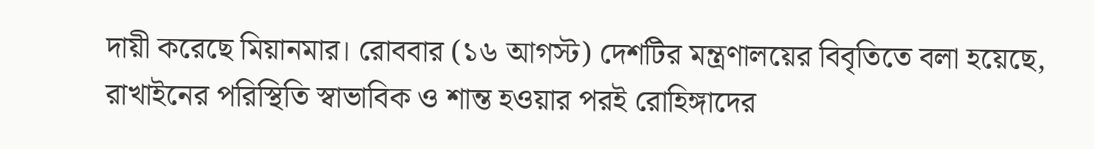দায়ী করেছে মিয়ানমার। রোববার (১৬ আগস্ট) দেশটির মন্ত্রণালয়ের বিবৃতিতে বলা হয়েছে, রাখাইনের পরিস্থিতি স্বাভাবিক ও শান্ত হওয়ার পরই রোহিঙ্গাদের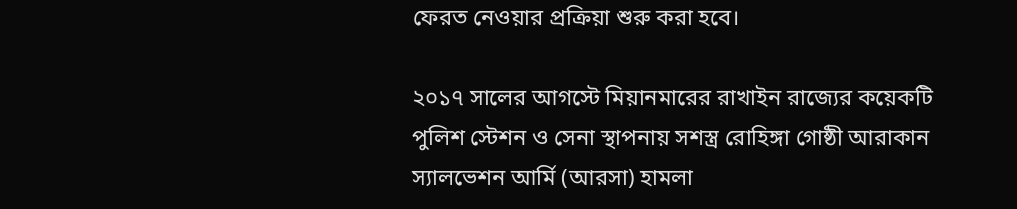ফেরত নেওয়ার প্রক্রিয়া শুরু করা হবে।

২০১৭ সালের আগস্টে মিয়ানমারের রাখাইন রাজ্যের কয়েকটি পুলিশ স্টেশন ও সেনা স্থাপনায় সশস্ত্র রোহিঙ্গা গোষ্ঠী আরাকান স্যালভেশন আর্মি (আরসা) হামলা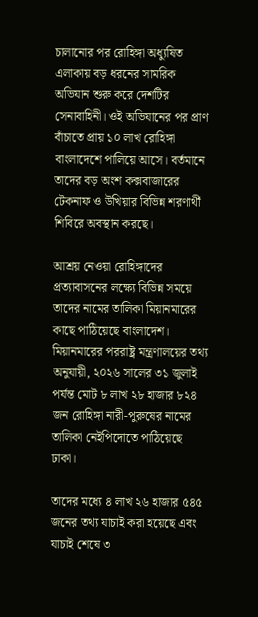চালানোর পর রোহিঙ্গা অধ্যুষিত এলাকায় বড় ধরনের সামরিক অভিযান শুরু করে দেশটির সেনাবাহিনী। ওই অভিযানের পর প্রাণ বাঁচাতে প্রায় ১০ লাখ রোহিঙ্গা বাংলাদেশে পালিয়ে আসে। বর্তমানে তাদের বড় অংশ কক্সবাজারের টেকনাফ ও উখিয়ার বিভিন্ন শরণার্থী শিবিরে অবস্থান করছে।

আশ্রয় নেওয়া রোহিঙ্গাদের প্রত্যাবাসনের লক্ষ্যে বিভিন্ন সময়ে তাদের নামের তালিকা মিয়ানমারের কাছে পাঠিয়েছে বাংলাদেশ। মিয়ানমারের পররাষ্ট্র মন্ত্রণালয়ের তথ্য অনুযায়ী, ২০২৬ সালের ৩১ জুলাই পর্যন্ত মোট ৮ লাখ ২৮ হাজার ৮২৪ জন রোহিঙ্গা নারী-পুরুষের নামের তালিকা নেইপিদোতে পাঠিয়েছে ঢাকা।

তাদের মধ্যে ৪ লাখ ২৬ হাজার ৫৪৫ জনের তথ্য যাচাই করা হয়েছে এবং যাচাই শেষে ৩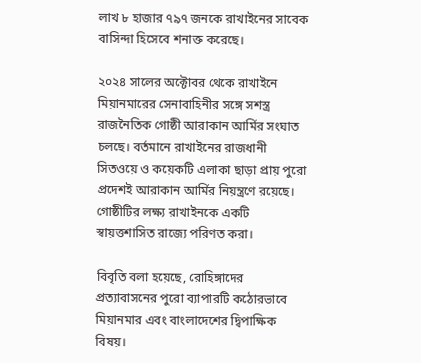লাখ ৮ হাজার ৭৯৭ জনকে রাখাইনের সাবেক বাসিন্দা হিসেবে শনাক্ত করেছে।

২০২৪ সালের অক্টোবর থেকে রাখাইনে মিয়ানমারের সেনাবাহিনীর সঙ্গে সশস্ত্র রাজনৈতিক গোষ্ঠী আরাকান আর্মির সংঘাত চলছে। বর্তমানে রাখাইনের রাজধানী সিতওয়ে ও কয়েকটি এলাকা ছাড়া প্রায় পুরো প্রদেশই আরাকান আর্মির নিয়ন্ত্রণে রয়েছে। গোষ্ঠীটির লক্ষ্য রাখাইনকে একটি স্বায়ত্তশাসিত রাজ্যে পরিণত করা।

বিবৃতি বলা হয়েছে, রোহিঙ্গাদের প্রত্যাবাসনের পুরো ব্যাপারটি কঠোরভাবে মিয়ানমার এবং বাংলাদেশের দ্বিপাক্ষিক বিষয়।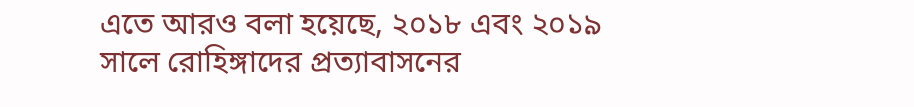এতে আরও বলা হয়েছে, ২০১৮ এবং ২০১৯ সালে রোহিঙ্গাদের প্রত্যাবাসনের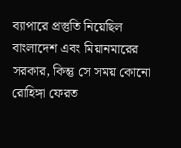ব্যাপারে প্রস্তুতি নিয়েছিল বাংলাদেশ এবং মিয়ানমারের সরকার, কিন্তু সে সময় কোনো রোহিঙ্গা ফেরত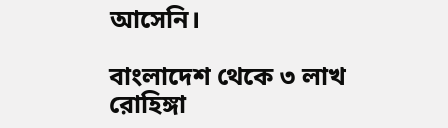আসেনি।

বাংলাদেশ থেকে ৩ লাখ রোহিঙ্গা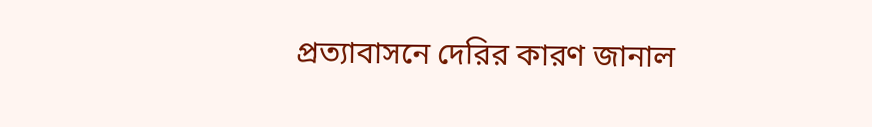প্রত্যাবাসনে দেরির কারণ জানাল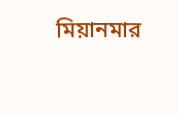মিয়ানমার